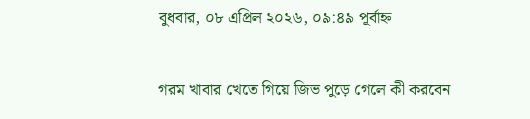বুধবার, ০৮ এপ্রিল ২০২৬, ০৯:৪৯ পূর্বাহ্ন

গরম খাবার খেতে গিয়ে জিভ পুড়ে গেলে কী করবেন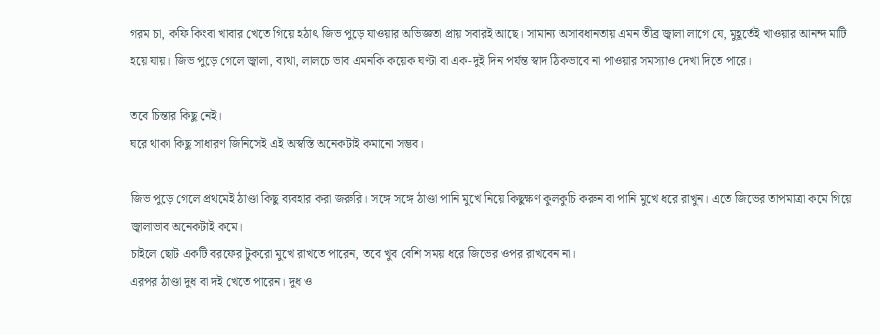গরম চা, কফি কিংবা খাবার খেতে গিয়ে হঠাৎ জিভ পুড়ে যাওয়ার অভিজ্ঞতা প্রায় সবারই আছে। সামান্য অসাবধানতায় এমন তীব্র জ্বালা লাগে যে, মুহূর্তেই খাওয়ার আনন্দ মাটি হয়ে যায়। জিভ পুড়ে গেলে জ্বালা, ব্যথা, লালচে ভাব এমনকি কয়েক ঘণ্টা বা এক-দুই দিন পর্যন্ত স্বাদ ঠিকভাবে না পাওয়ার সমস্যাও দেখা দিতে পারে।

তবে চিন্তার কিছু নেই।
ঘরে থাকা কিছু সাধারণ জিনিসেই এই অস্বস্তি অনেকটাই কমানো সম্ভব।

জিভ পুড়ে গেলে প্রথমেই ঠাণ্ডা কিছু ব্যবহার করা জরুরি। সঙ্গে সঙ্গে ঠাণ্ডা পানি মুখে নিয়ে কিছুক্ষণ কুলকুচি করুন বা পানি মুখে ধরে রাখুন। এতে জিভের তাপমাত্রা কমে গিয়ে জ্বালাভাব অনেকটাই কমে।
চাইলে ছোট একটি বরফের টুকরো মুখে রাখতে পারেন, তবে খুব বেশি সময় ধরে জিভের ওপর রাখবেন না।
এরপর ঠাণ্ডা দুধ বা দই খেতে পারেন। দুধ ও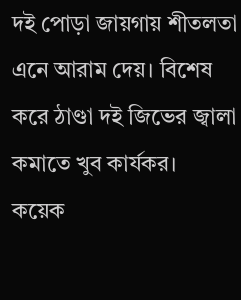দই পোড়া জায়গায় শীতলতা এনে আরাম দেয়। বিশেষ করে ঠাণ্ডা দই জিভের জ্বালা কমাতে খুব কার্যকর।
কয়েক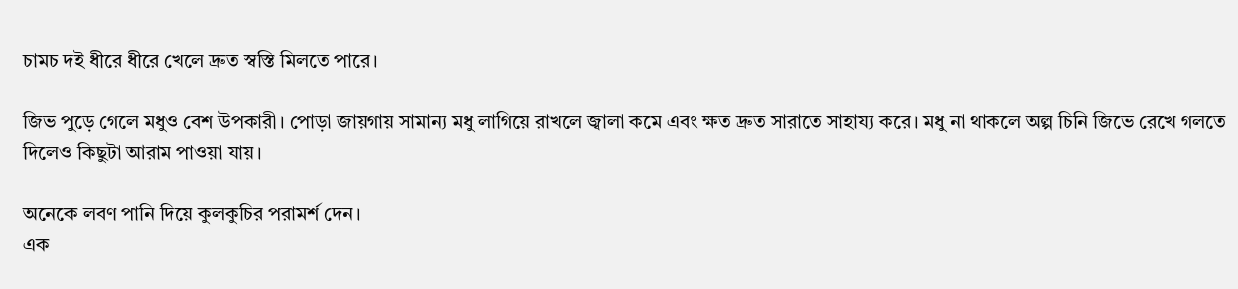চামচ দই ধীরে ধীরে খেলে দ্রুত স্বস্তি মিলতে পারে।

জিভ পুড়ে গেলে মধুও বেশ উপকারী। পোড়া জায়গায় সামান্য মধু লাগিয়ে রাখলে জ্বালা কমে এবং ক্ষত দ্রুত সারাতে সাহায্য করে। মধু না থাকলে অল্প চিনি জিভে রেখে গলতে দিলেও কিছুটা আরাম পাওয়া যায়।

অনেকে লবণ পানি দিয়ে কুলকুচির পরামর্শ দেন।
এক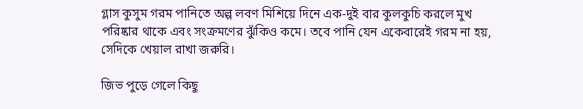গ্লাস কুসুম গরম পানিতে অল্প লবণ মিশিয়ে দিনে এক-দুই বার কুলকুচি করলে মুখ পরিষ্কার থাকে এবং সংক্রমণের ঝুঁকিও কমে। তবে পানি যেন একেবারেই গরম না হয়, সেদিকে খেয়াল রাখা জরুরি।

জিভ পুড়ে গেলে কিছু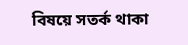বিষয়ে সতর্ক থাকা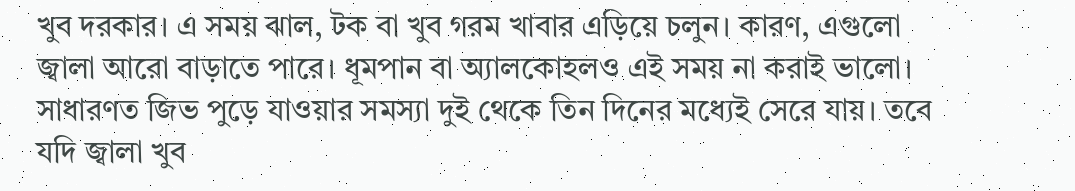খুব দরকার। এ সময় ঝাল, টক বা খুব গরম খাবার এড়িয়ে চলুন। কারণ, এগুলো জ্বালা আরো বাড়াতে পারে। ধূমপান বা অ্যালকোহলও এই সময় না করাই ভালো।
সাধারণত জিভ পুড়ে যাওয়ার সমস্যা দুই থেকে তিন দিনের মধ্যেই সেরে যায়। তবে যদি জ্বালা খুব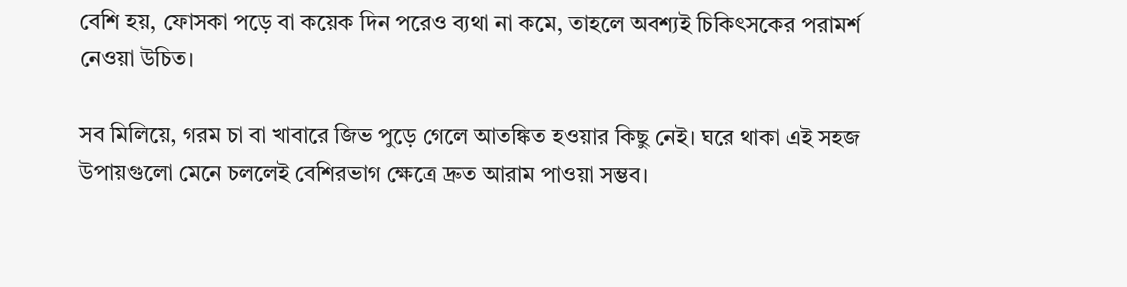বেশি হয়, ফোসকা পড়ে বা কয়েক দিন পরেও ব্যথা না কমে, তাহলে অবশ্যই চিকিৎসকের পরামর্শ নেওয়া উচিত।

সব মিলিয়ে, গরম চা বা খাবারে জিভ পুড়ে গেলে আতঙ্কিত হওয়ার কিছু নেই। ঘরে থাকা এই সহজ উপায়গুলো মেনে চললেই বেশিরভাগ ক্ষেত্রে দ্রুত আরাম পাওয়া সম্ভব।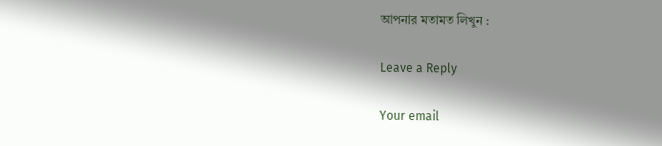আপনার মতামত লিখুন :

Leave a Reply

Your email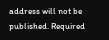address will not be published. Required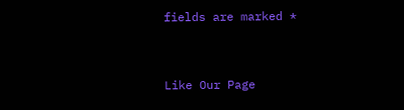fields are marked *


Like Our Page